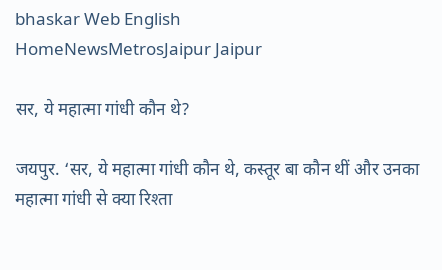bhaskar Web English
HomeNewsMetrosJaipur Jaipur

सर, ये महात्मा गांधी कौन थे?

जयपुर. ‘सर, ये महात्मा गांधी कौन थे, कस्तूर बा कौन थीं और उनका महात्मा गांधी से क्या रिश्ता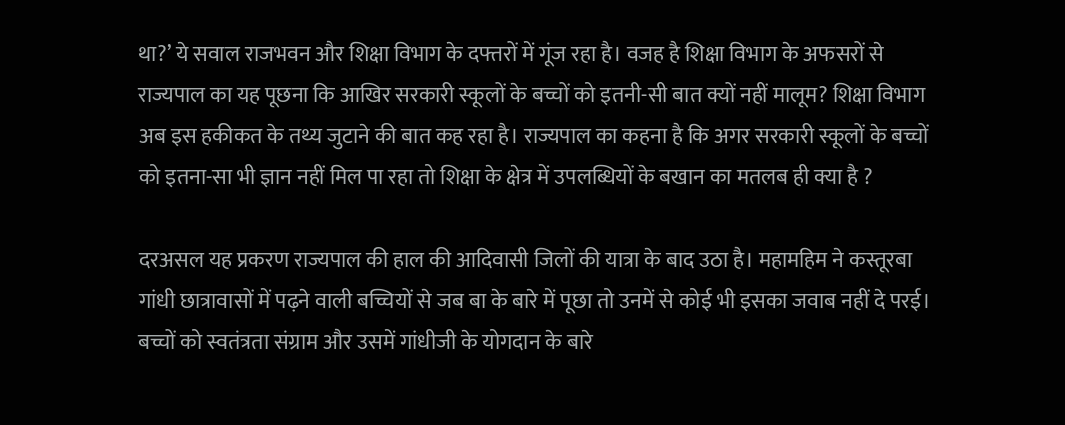था?’ ये सवाल राजभवन और शिक्षा विभाग के दफ्तरों में गूंज रहा है। वजह है शिक्षा विभाग के अफसरों से राज्यपाल का यह पूछना कि आखिर सरकारी स्कूलों के बच्चों को इतनी-सी बात क्यों नहीं मालूम? शिक्षा विभाग अब इस हकीकत के तथ्य जुटाने की बात कह रहा है। राज्यपाल का कहना है कि अगर सरकारी स्कूलों के बच्चों को इतना-सा भी ज्ञान नहीं मिल पा रहा तो शिक्षा के क्षेत्र में उपलब्धियों के बखान का मतलब ही क्या है ?

दरअसल यह प्रकरण राज्यपाल की हाल की आदिवासी जिलों की यात्रा के बाद उठा है। महामहिम ने कस्तूरबा गांधी छात्रावासों में पढ़ने वाली बच्चियों से जब बा के बारे में पूछा तो उनमें से कोई भी इसका जवाब नहीं दे परई। बच्चों को स्वतंत्रता संग्राम और उसमें गांधीजी के योगदान के बारे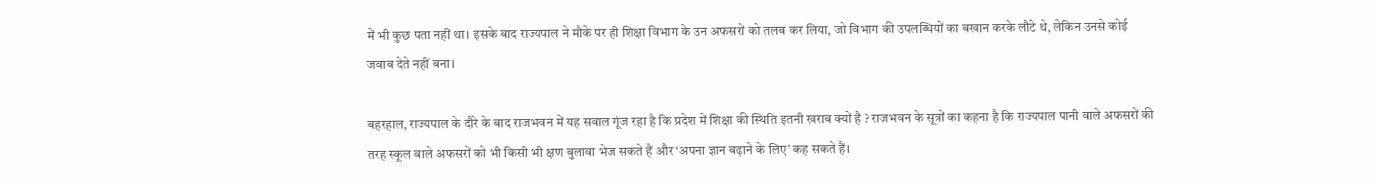में भी कुछ पता नहीं था। इसके बाद राज्यपाल ने मौके पर ही शिक्षा विभाग के उन अफसरों को तलब कर लिया, जो विभाग की उपलब्धियों का बखान करके लौटे थे, लेकिन उनसे कोई जवाब देते नहीं बना।

बहरहाल, राज्यपाल के दौरे के बाद राजभवन में यह सवाल गूंज रहा है कि प्रदेश में शिक्षा की स्थिति इतनी खराब क्यों है ? राजभवन के सूत्रों का कहना है कि राज्यपाल पानी वाले अफसरों की तरह स्कूल वाले अफसरों को भी किसी भी क्षण बुलावा भेज सकते हैं और ‘अपना ज्ञान बढ़ाने के लिए’ कह सकते हैं।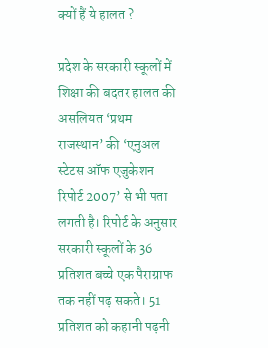क्यों हैं ये हालत ?

प्रदेश के सरकारी स्कूलों में शिक्षा की बदतर हालत की असलियत ‘प्रथम राजस्थान’ की ‘एनुअल स्टेटस ऑफ एजुकेशन रिपोर्ट 2007’ से भी पता लगती है। रिपोर्ट के अनुसार सरकारी स्कूलों के 36 प्रतिशत बच्चे एक पैराग्राफ तक नहीं पढ़ सकते। 51 प्रतिशत को कहानी पढ़नी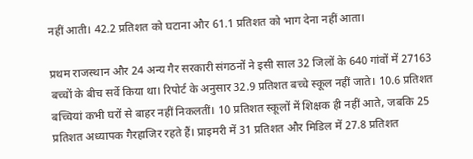नहीं आती। 42.2 प्रतिशत को घटाना और 61.1 प्रतिशत को भाग देना नहीं आता।

प्रथम राजस्थान और 24 अन्य गैर सरकारी संगठनों ने इसी साल 32 जिलों के 640 गांवों में 27163 बच्चों के बीच सर्वे किया था। रिपोर्ट के अनुसार 32.9 प्रतिशत बच्चे स्कूल नहीं जाते। 10.6 प्रतिशत बच्चियां कभी घरों से बाहर नहीं निकलतीं। 10 प्रतिशत स्कूलों में शिक्षक ही नहीं आते, जबकि 25 प्रतिशत अध्यापक गैरहाजिर रहते हैं। प्राइमरी में 31 प्रतिशत और मिडिल में 27.8 प्रतिशत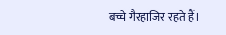बच्चे गैरहाजिर रहते हैं।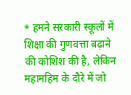* हमने सरकारी स्कूलों में शिक्षा की गुणवत्ता बढ़ाने की कोशिश की है, लेकिन महामहिम के दौरे में जो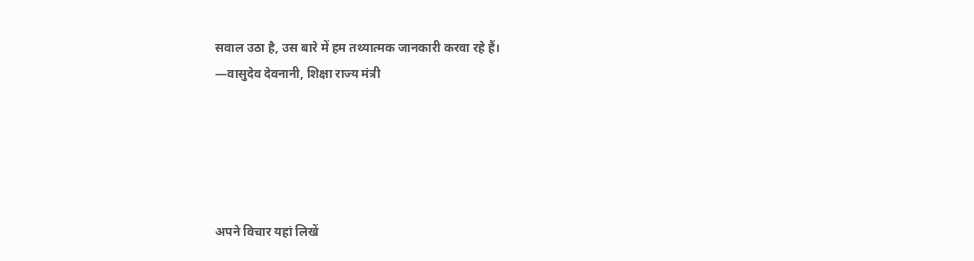सवाल उठा है, उस बारे में हम तथ्यात्मक जानकारी करवा रहे हैं।
—वासुदेव देवनानी, शिक्षा राज्य मंत्री





अपने विचार यहां लिखें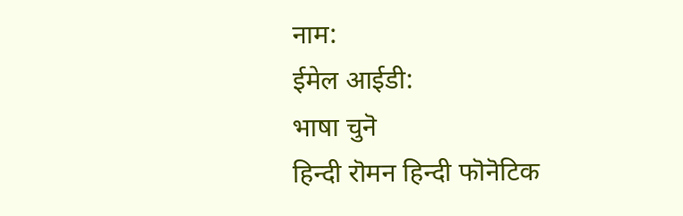नाम:
ईमेल आईडी:
भाषा चुनॆ
हिन्दी रॊमन‌ हिन्दी फॊनॆटिक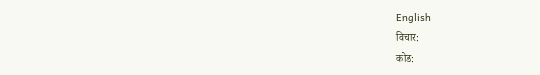English
विचार:
कोड: